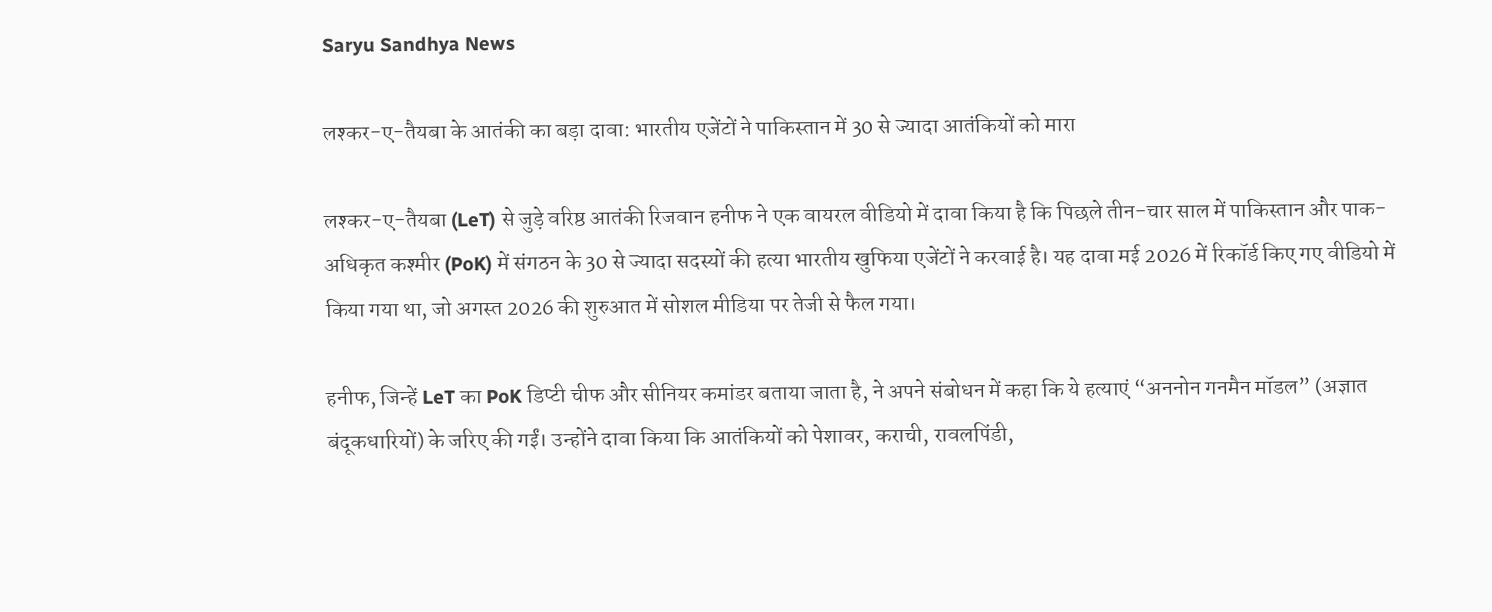Saryu Sandhya News

लश्कर-ए-तैयबा के आतंकी का बड़ा दावा: भारतीय एजेंटों ने पाकिस्तान में 30 से ज्यादा आतंकियों को मारा

लश्कर-ए-तैयबा (LeT) से जुड़े वरिष्ठ आतंकी रिजवान हनीफ ने एक वायरल वीडियो में दावा किया है कि पिछले तीन-चार साल में पाकिस्तान और पाक-अधिकृत कश्मीर (PoK) में संगठन के 30 से ज्यादा सदस्यों की हत्या भारतीय खुफिया एजेंटों ने करवाई है। यह दावा मई 2026 में रिकॉर्ड किए गए वीडियो में किया गया था, जो अगस्त 2026 की शुरुआत में सोशल मीडिया पर तेजी से फैल गया।

हनीफ, जिन्हें LeT का PoK डिप्टी चीफ और सीनियर कमांडर बताया जाता है, ने अपने संबोधन में कहा कि ये हत्याएं “अननोन गनमैन मॉडल” (अज्ञात बंदूकधारियों) के जरिए की गईं। उन्होंने दावा किया कि आतंकियों को पेशावर, कराची, रावलपिंडी,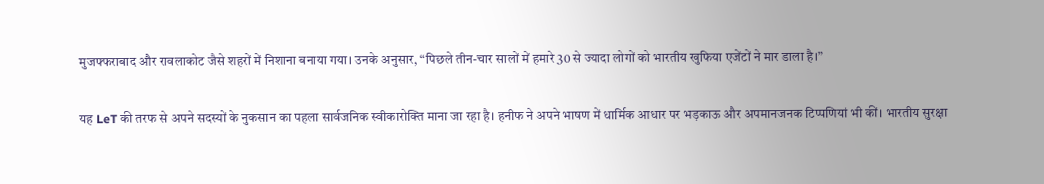मुजफ्फराबाद और रावलाकोट जैसे शहरों में निशाना बनाया गया। उनके अनुसार, “पिछले तीन-चार सालों में हमारे 30 से ज्यादा लोगों को भारतीय खुफिया एजेंटों ने मार डाला है।”

यह LeT की तरफ से अपने सदस्यों के नुकसान का पहला सार्वजनिक स्वीकारोक्ति माना जा रहा है। हनीफ ने अपने भाषण में धार्मिक आधार पर भड़काऊ और अपमानजनक टिप्पणियां भी कीं। भारतीय सुरक्षा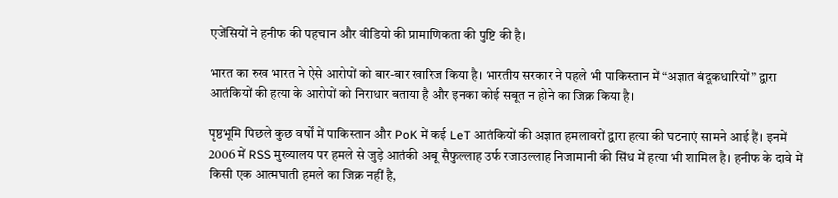एजेंसियों ने हनीफ की पहचान और वीडियो की प्रामाणिकता की पुष्टि की है।

भारत का रुख भारत ने ऐसे आरोपों को बार-बार खारिज किया है। भारतीय सरकार ने पहले भी पाकिस्तान में “अज्ञात बंदूकधारियों” द्वारा आतंकियों की हत्या के आरोपों को निराधार बताया है और इनका कोई सबूत न होने का जिक्र किया है।

पृष्ठभूमि पिछले कुछ वर्षों में पाकिस्तान और PoK में कई LeT आतंकियों की अज्ञात हमलावरों द्वारा हत्या की घटनाएं सामने आई हैं। इनमें 2006 में RSS मुख्यालय पर हमले से जुड़े आतंकी अबू सैफुल्लाह उर्फ रजाउल्लाह निजामानी की सिंध में हत्या भी शामिल है। हनीफ के दावे में किसी एक आत्मघाती हमले का जिक्र नहीं है,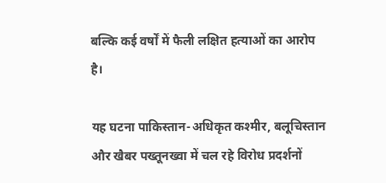बल्कि कई वर्षों में फैली लक्षित हत्याओं का आरोप है।

यह घटना पाकिस्तान-अधिकृत कश्मीर, बलूचिस्तान और खैबर पख्तूनख्वा में चल रहे विरोध प्रदर्शनों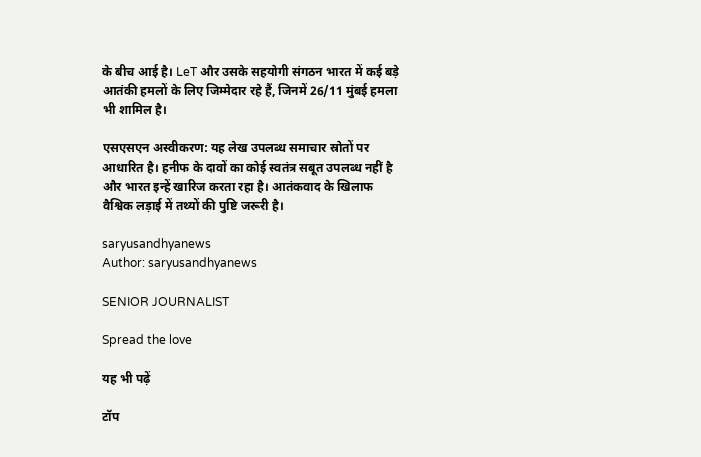के बीच आई है। LeT और उसके सहयोगी संगठन भारत में कई बड़े आतंकी हमलों के लिए जिम्मेदार रहे हैं, जिनमें 26/11 मुंबई हमला भी शामिल है।

एसएसएन अस्वीकरण: यह लेख उपलब्ध समाचार स्रोतों पर आधारित है। हनीफ के दावों का कोई स्वतंत्र सबूत उपलब्ध नहीं है और भारत इन्हें खारिज करता रहा है। आतंकवाद के खिलाफ वैश्विक लड़ाई में तथ्यों की पुष्टि जरूरी है।

saryusandhyanews
Author: saryusandhyanews

SENIOR JOURNALIST

Spread the love

यह भी पढ़ें

टॉप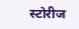स्टोरीज